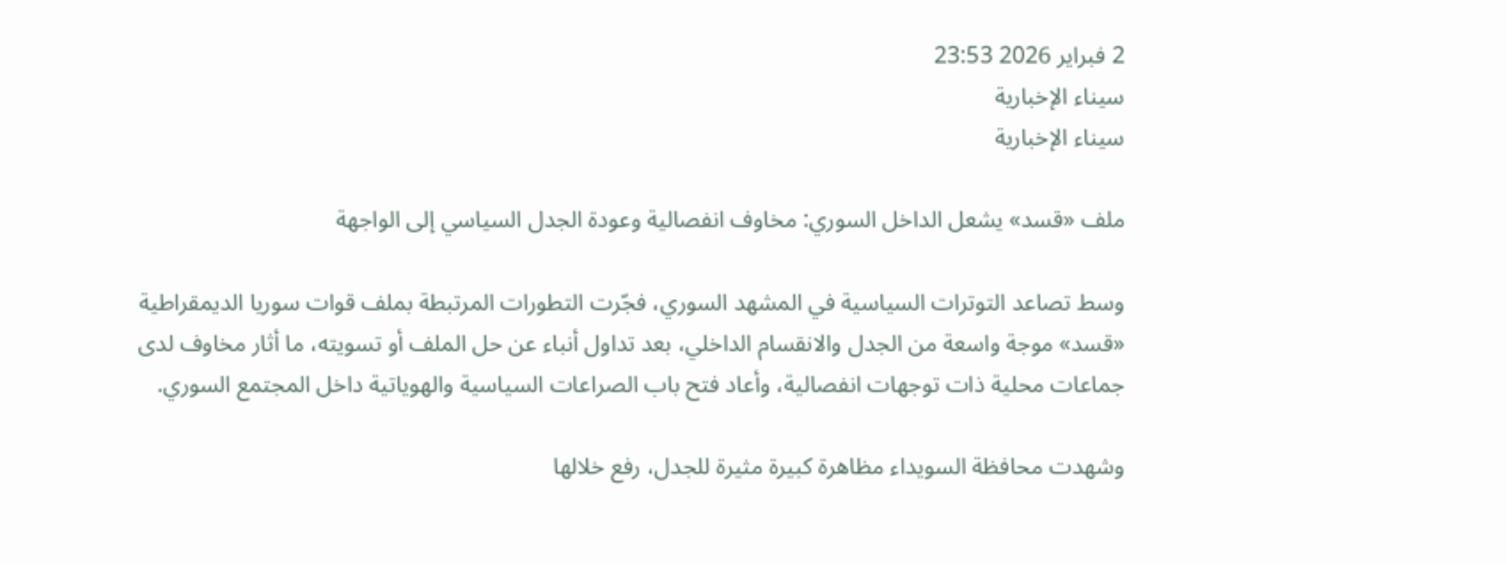2 فبراير 2026 23:53
سيناء الإخبارية
سيناء الإخبارية

ملف «قسد» يشعل الداخل السوري: مخاوف انفصالية وعودة الجدل السياسي إلى الواجهة

وسط تصاعد التوترات السياسية في المشهد السوري، فجّرت التطورات المرتبطة بملف قوات سوريا الديمقراطية «قسد» موجة واسعة من الجدل والانقسام الداخلي، بعد تداول أنباء عن حل الملف أو تسويته، ما أثار مخاوف لدى جماعات محلية ذات توجهات انفصالية، وأعاد فتح باب الصراعات السياسية والهوياتية داخل المجتمع السوري.

وشهدت محافظة السويداء مظاهرة كبيرة مثيرة للجدل، رفع خلالها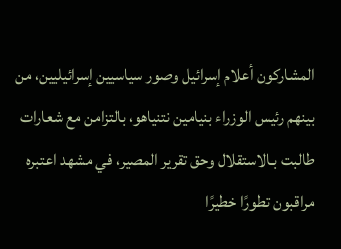المشاركون أعلام إسرائيل وصور سياسيين إسرائيليين، من بينهم رئيس الوزراء بنيامين نتنياهو، بالتزامن مع شعارات طالبت بـالاستقلال وحق تقرير المصير، في مشهد اعتبره مراقبون تطورًا خطيرًا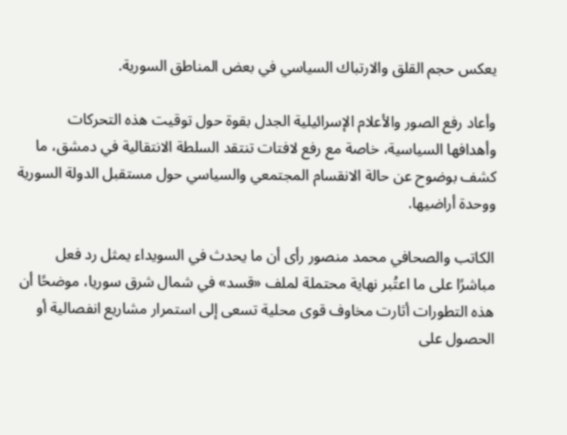يعكس حجم القلق والارتباك السياسي في بعض المناطق السورية.

وأعاد رفع الصور والأعلام الإسرائيلية الجدل بقوة حول توقيت هذه التحركات وأهدافها السياسية، خاصة مع رفع لافتات تنتقد السلطة الانتقالية في دمشق، ما كشف بوضوح عن حالة الانقسام المجتمعي والسياسي حول مستقبل الدولة السورية ووحدة أراضيها.

الكاتب والصحافي محمد منصور رأى أن ما يحدث في السويداء يمثل رد فعل مباشرًا على ما اعتُبر نهاية محتملة لملف «قسد» في شمال شرق سوريا، موضحًا أن هذه التطورات أثارت مخاوف قوى محلية تسعى إلى استمرار مشاريع انفصالية أو الحصول على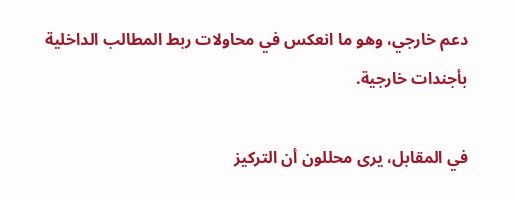دعم خارجي، وهو ما انعكس في محاولات ربط المطالب الداخلية بأجندات خارجية.

في المقابل، يرى محللون أن التركيز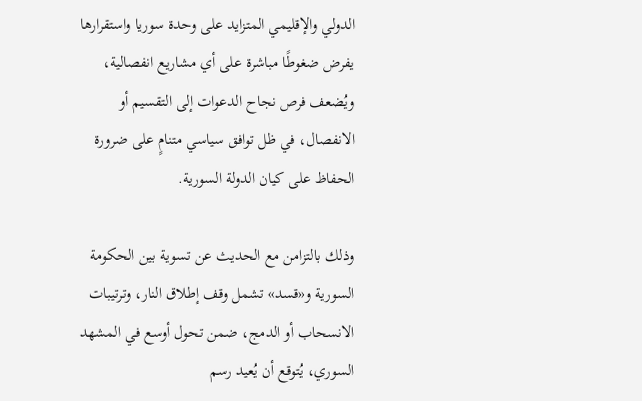الدولي والإقليمي المتزايد على وحدة سوريا واستقرارها يفرض ضغوطًا مباشرة على أي مشاريع انفصالية، ويُضعف فرص نجاح الدعوات إلى التقسيم أو الانفصال، في ظل توافق سياسي متنامٍ على ضرورة الحفاظ على كيان الدولة السورية.

وذلك بالتزامن مع الحديث عن تسوية بين الحكومة السورية و«قسد» تشمل وقف إطلاق النار، وترتيبات الانسحاب أو الدمج، ضمن تحول أوسع في المشهد السوري، يُتوقع أن يُعيد رسم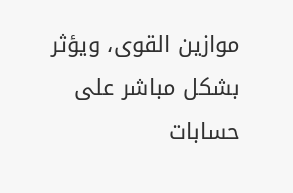موازين القوى، ويؤثر بشكل مباشر على حسابات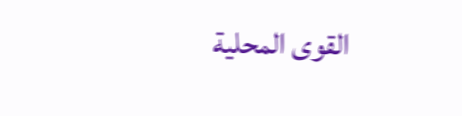القوى المحلية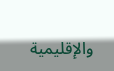والإقليمية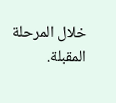خلال المرحلة المقبلة.